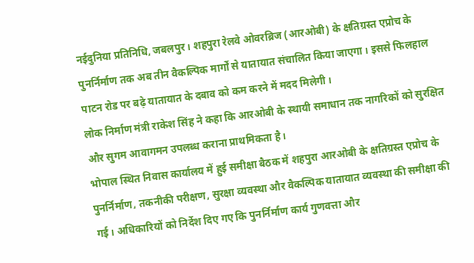नईदुनिया प्रतिनिधि, जबलपुर। शहपुरा रेलवे ओवरब्रिज (आरओबी) के क्षतिग्रस्त एप्रोच के पुनर्निर्माण तक अब तीन वैकल्पिक मार्गों से यातायात संचालित किया जाएगा। इससे फिलहाल पाटन रोड पर बढ़े यातायात के दबाव को कम करने में मदद मिलेगी।
लोक निर्माण मंत्री राकेश सिंह ने कहा कि आरओबी के स्थायी समाधान तक नागरिकों को सुरक्षित और सुगम आवागमन उपलब्ध कराना प्राथमिकता है।
भोपाल स्थित निवास कार्यालय में हुई समीक्षा बैठक में शहपुरा आरओबी के क्षतिग्रस्त एप्रोच के पुनर्निर्माण, तकनीकी परीक्षण, सुरक्षा व्यवस्था और वैकल्पिक यातायात व्यवस्था की समीक्षा की गई। अधिकारियों को निर्देश दिए गए कि पुनर्निर्माण कार्य गुणवत्ता और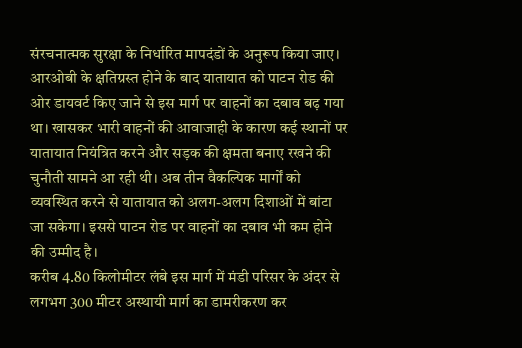संरचनात्मक सुरक्षा के निर्धारित मापदंडों के अनुरूप किया जाए।
आरओबी के क्षतिग्रस्त होने के बाद यातायात को पाटन रोड की ओर डायवर्ट किए जाने से इस मार्ग पर वाहनों का दबाव बढ़ गया था। खासकर भारी वाहनों की आवाजाही के कारण कई स्थानों पर यातायात नियंत्रित करने और सड़क की क्षमता बनाए रखने की चुनौती सामने आ रही थी। अब तीन वैकल्पिक मार्गों को व्यवस्थित करने से यातायात को अलग-अलग दिशाओं में बांटा जा सकेगा। इससे पाटन रोड पर वाहनों का दबाव भी कम होने की उम्मीद है।
करीब 4.80 किलोमीटर लंबे इस मार्ग में मंडी परिसर के अंदर से लगभग 300 मीटर अस्थायी मार्ग का डामरीकरण कर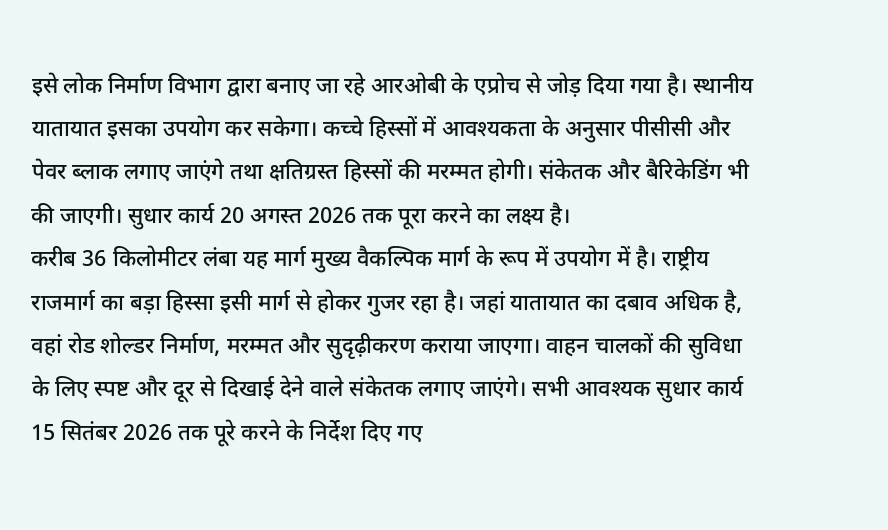इसे लोक निर्माण विभाग द्वारा बनाए जा रहे आरओबी के एप्रोच से जोड़ दिया गया है। स्थानीय यातायात इसका उपयोग कर सकेगा। कच्चे हिस्सों में आवश्यकता के अनुसार पीसीसी और पेवर ब्लाक लगाए जाएंगे तथा क्षतिग्रस्त हिस्सों की मरम्मत होगी। संकेतक और बैरिकेडिंग भी की जाएगी। सुधार कार्य 20 अगस्त 2026 तक पूरा करने का लक्ष्य है।
करीब 36 किलोमीटर लंबा यह मार्ग मुख्य वैकल्पिक मार्ग के रूप में उपयोग में है। राष्ट्रीय राजमार्ग का बड़ा हिस्सा इसी मार्ग से होकर गुजर रहा है। जहां यातायात का दबाव अधिक है, वहां रोड शोल्डर निर्माण, मरम्मत और सुदृढ़ीकरण कराया जाएगा। वाहन चालकों की सुविधा के लिए स्पष्ट और दूर से दिखाई देने वाले संकेतक लगाए जाएंगे। सभी आवश्यक सुधार कार्य 15 सितंबर 2026 तक पूरे करने के निर्देश दिए गए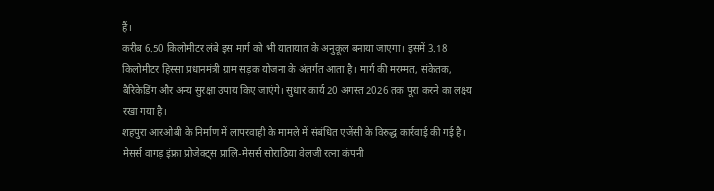हैं।
करीब 6.50 किलोमीटर लंबे इस मार्ग को भी यातायात के अनुकूल बनाया जाएगा। इसमें 3.18 किलोमीटर हिस्सा प्रधानमंत्री ग्राम सड़क योजना के अंतर्गत आता है। मार्ग की मरम्मत, संकेतक, बैरिकेडिंग और अन्य सुरक्षा उपाय किए जाएंगे। सुधार कार्य 20 अगस्त 2026 तक पूरा करने का लक्ष्य रखा गया है।
शहपुरा आरओबी के निर्माण में लापरवाही के मामले में संबंधित एजेंसी के विरुद्ध कार्रवाई की गई है। मेसर्स वागड़ इंफ्रा प्रोजेक्ट्स प्रालि-मेसर्स सोराठिया वेलजी रत्ना कंपनी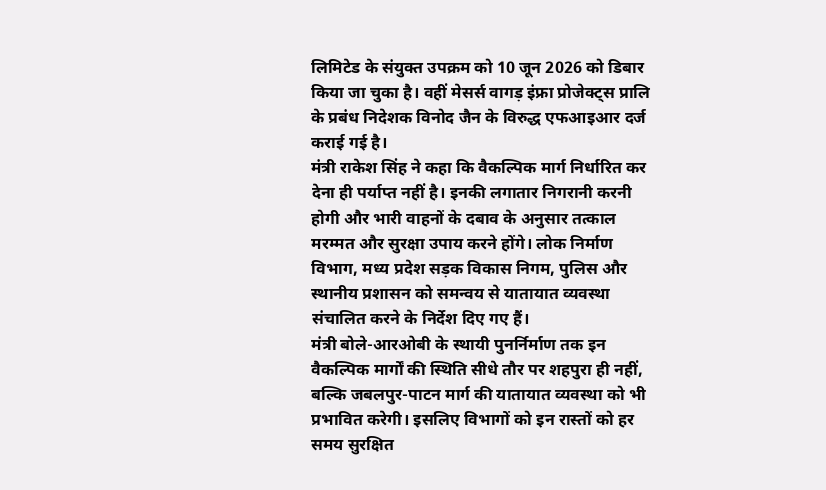लिमिटेड के संयुक्त उपक्रम को 10 जून 2026 को डिबार किया जा चुका है। वहीं मेसर्स वागड़ इंफ्रा प्रोजेक्ट्स प्रालि के प्रबंध निदेशक विनोद जैन के विरुद्ध एफआइआर दर्ज कराई गई है।
मंत्री राकेश सिंह ने कहा कि वैकल्पिक मार्ग निर्धारित कर देना ही पर्याप्त नहीं है। इनकी लगातार निगरानी करनी होगी और भारी वाहनों के दबाव के अनुसार तत्काल मरम्मत और सुरक्षा उपाय करने होंगे। लोक निर्माण विभाग, मध्य प्रदेश सड़क विकास निगम, पुलिस और स्थानीय प्रशासन को समन्वय से यातायात व्यवस्था संचालित करने के निर्देश दिए गए हैं।
मंत्री बोले-आरओबी के स्थायी पुनर्निर्माण तक इन वैकल्पिक मार्गों की स्थिति सीधे तौर पर शहपुरा ही नहीं, बल्कि जबलपुर-पाटन मार्ग की यातायात व्यवस्था को भी प्रभावित करेगी। इसलिए विभागों को इन रास्तों को हर समय सुरक्षित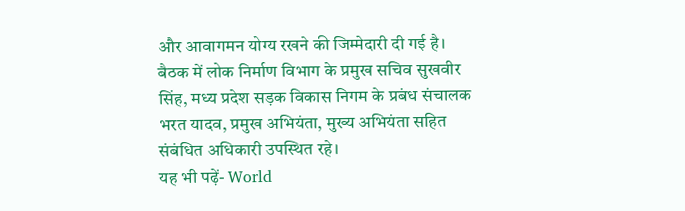और आवागमन योग्य रखने की जिम्मेदारी दी गई है।
बैठक में लोक निर्माण विभाग के प्रमुख सचिव सुखवीर सिंह, मध्य प्रदेश सड़क विकास निगम के प्रबंध संचालक भरत यादव, प्रमुख अभियंता, मुख्य अभियंता सहित संबंधित अधिकारी उपस्थित रहे।
यह भी पढ़ें- World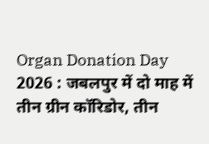Organ Donation Day 2026 : जबलपुर में दो माह में तीन ग्रीन कॉरिडोर, तीन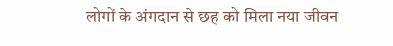लोगों के अंगदान से छह को मिला नया जीवन